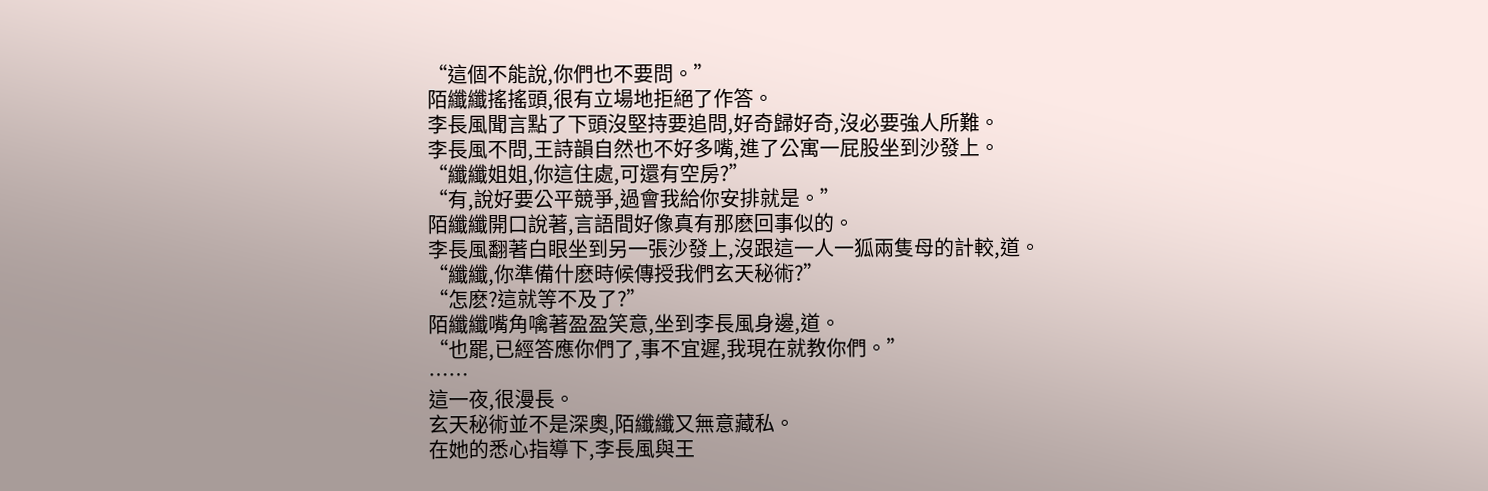“這個不能說,你們也不要問。”
陌纖纖搖搖頭,很有立場地拒絕了作答。
李長風聞言點了下頭沒堅持要追問,好奇歸好奇,沒必要強人所難。
李長風不問,王詩韻自然也不好多嘴,進了公寓一屁股坐到沙發上。
“纖纖姐姐,你這住處,可還有空房?”
“有,說好要公平競爭,過會我給你安排就是。”
陌纖纖開口說著,言語間好像真有那麽回事似的。
李長風翻著白眼坐到另一張沙發上,沒跟這一人一狐兩隻母的計較,道。
“纖纖,你準備什麽時候傳授我們玄天秘術?”
“怎麽?這就等不及了?”
陌纖纖嘴角噙著盈盈笑意,坐到李長風身邊,道。
“也罷,已經答應你們了,事不宜遲,我現在就教你們。”
……
這一夜,很漫長。
玄天秘術並不是深奧,陌纖纖又無意藏私。
在她的悉心指導下,李長風與王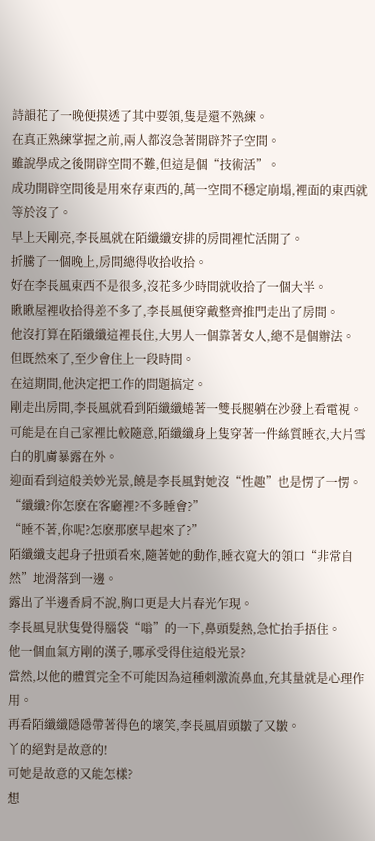詩韻花了一晚便摸透了其中要領,隻是還不熟練。
在真正熟練掌握之前,兩人都沒急著開辟芥子空間。
雖說學成之後開辟空間不難,但這是個“技術活”。
成功開辟空間後是用來存東西的,萬一空間不穩定崩塌,裡面的東西就等於沒了。
早上天剛亮,李長風就在陌纖纖安排的房間裡忙活開了。
折騰了一個晚上,房間總得收拾收拾。
好在李長風東西不是很多,沒花多少時間就收拾了一個大半。
瞅瞅屋裡收拾得差不多了,李長風便穿戴整齊推門走出了房間。
他沒打算在陌纖纖這裡長住,大男人一個靠著女人,總不是個辦法。
但既然來了,至少會住上一段時間。
在這期間,他決定把工作的問題搞定。
剛走出房間,李長風就看到陌纖纖蜷著一雙長腿躺在沙發上看電視。
可能是在自己家裡比較隨意,陌纖纖身上隻穿著一件絲質睡衣,大片雪白的肌膚暴露在外。
迎面看到這般美妙光景,饒是李長風對她沒“性趣”也是愣了一愣。
“纖纖?你怎麽在客廳裡?不多睡會?”
“睡不著,你呢?怎麽那麽早起來了?”
陌纖纖支起身子扭頭看來,隨著她的動作,睡衣寬大的領口“非常自然”地滑落到一邊。
露出了半邊香肩不說,胸口更是大片春光乍現。
李長風見狀隻覺得腦袋“嗡”的一下,鼻頭髮熱,急忙抬手捂住。
他一個血氣方剛的漢子,哪承受得住這般光景?
當然,以他的體質完全不可能因為這種刺激流鼻血,充其量就是心理作用。
再看陌纖纖隱隱帶著得色的壞笑,李長風眉頭皺了又皺。
丫的絕對是故意的!
可她是故意的又能怎樣?
想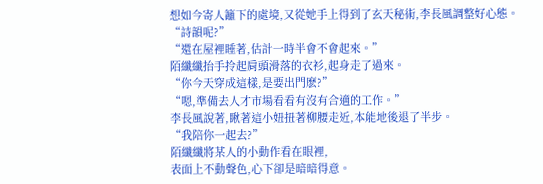想如今寄人籬下的處境,又從她手上得到了玄天秘術,李長風調整好心態。
“詩韻呢?”
“還在屋裡睡著,估計一時半會不會起來。”
陌纖纖抬手拎起肩頭滑落的衣衫,起身走了過來。
“你今天穿成這樣,是要出門麽?”
“嗯,準備去人才市場看看有沒有合適的工作。”
李長風說著,瞅著這小妞扭著柳腰走近,本能地後退了半步。
“我陪你一起去?”
陌纖纖將某人的小動作看在眼裡,
表面上不動聲色,心下卻是暗暗得意。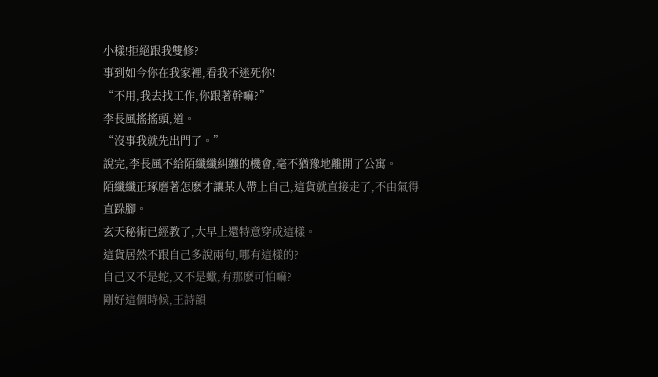小樣!拒絕跟我雙修?
事到如今你在我家裡,看我不迷死你!
“不用,我去找工作,你跟著幹嘛?”
李長風搖搖頭,道。
“沒事我就先出門了。”
說完,李長風不給陌纖纖糾纏的機會,毫不猶豫地離開了公寓。
陌纖纖正琢磨著怎麽才讓某人帶上自己,這貨就直接走了,不由氣得直跺腳。
玄天秘術已經教了,大早上還特意穿成這樣。
這貨居然不跟自己多說兩句,哪有這樣的?
自己又不是蛇,又不是蠍,有那麽可怕嘛?
剛好這個時候,王詩韻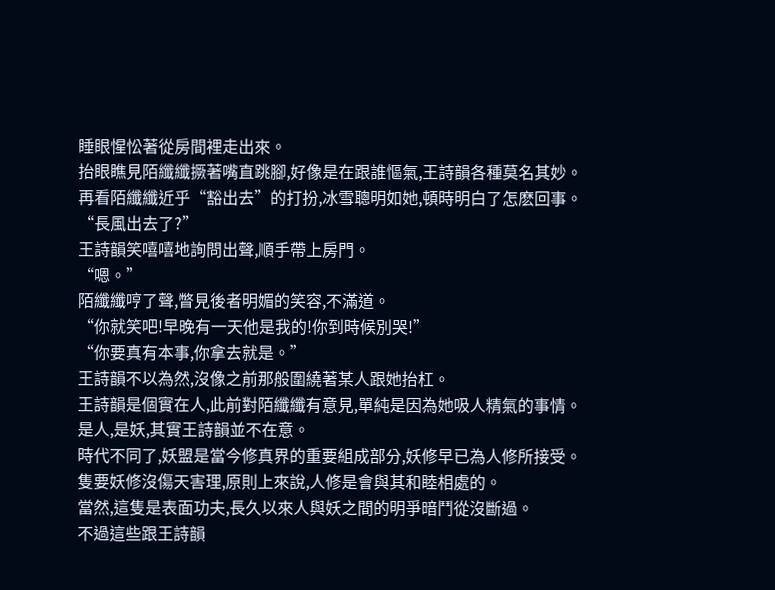睡眼惺忪著從房間裡走出來。
抬眼瞧見陌纖纖撅著嘴直跳腳,好像是在跟誰慪氣,王詩韻各種莫名其妙。
再看陌纖纖近乎“豁出去”的打扮,冰雪聰明如她,頓時明白了怎麽回事。
“長風出去了?”
王詩韻笑嘻嘻地詢問出聲,順手帶上房門。
“嗯。”
陌纖纖哼了聲,瞥見後者明媚的笑容,不滿道。
“你就笑吧!早晚有一天他是我的!你到時候別哭!”
“你要真有本事,你拿去就是。”
王詩韻不以為然,沒像之前那般圍繞著某人跟她抬杠。
王詩韻是個實在人,此前對陌纖纖有意見,單純是因為她吸人精氣的事情。
是人,是妖,其實王詩韻並不在意。
時代不同了,妖盟是當今修真界的重要組成部分,妖修早已為人修所接受。
隻要妖修沒傷天害理,原則上來說,人修是會與其和睦相處的。
當然,這隻是表面功夫,長久以來人與妖之間的明爭暗鬥從沒斷過。
不過這些跟王詩韻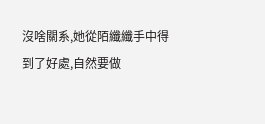沒啥關系,她從陌纖纖手中得到了好處,自然要做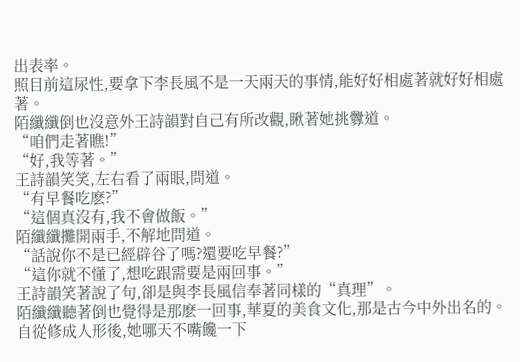出表率。
照目前這尿性,要拿下李長風不是一天兩天的事情,能好好相處著就好好相處著。
陌纖纖倒也沒意外王詩韻對自己有所改觀,瞅著她挑釁道。
“咱們走著瞧!”
“好,我等著。”
王詩韻笑笑,左右看了兩眼,問道。
“有早餐吃麽?”
“這個真沒有,我不會做飯。”
陌纖纖攤開兩手,不解地問道。
“話說你不是已經辟谷了嗎?還要吃早餐?”
“這你就不懂了,想吃跟需要是兩回事。”
王詩韻笑著說了句,卻是與李長風信奉著同樣的“真理”。
陌纖纖聽著倒也覺得是那麽一回事,華夏的美食文化,那是古今中外出名的。
自從修成人形後,她哪天不嘴饞一下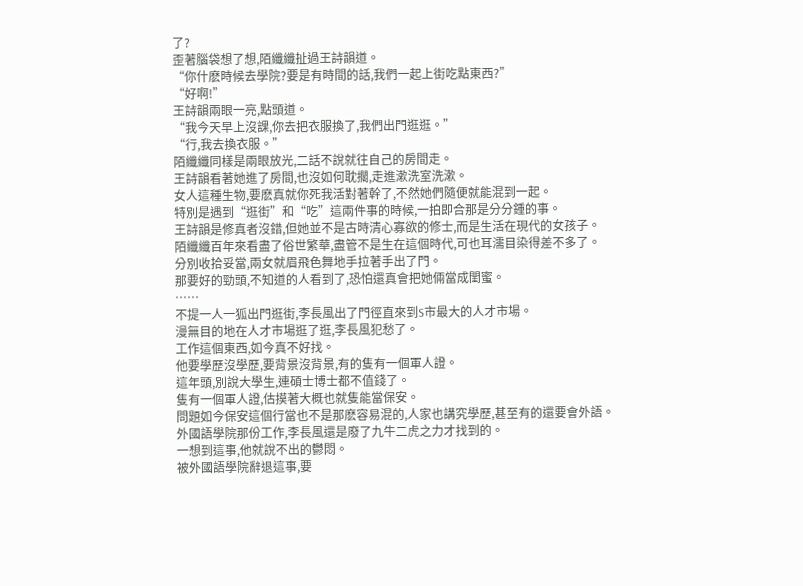了?
歪著腦袋想了想,陌纖纖扯過王詩韻道。
“你什麽時候去學院?要是有時間的話,我們一起上街吃點東西?”
“好啊!”
王詩韻兩眼一亮,點頭道。
“我今天早上沒課,你去把衣服換了,我們出門逛逛。”
“行,我去換衣服。”
陌纖纖同樣是兩眼放光,二話不說就往自己的房間走。
王詩韻看著她進了房間,也沒如何耽擱,走進漱洗室洗漱。
女人這種生物,要麽真就你死我活對著幹了,不然她們隨便就能混到一起。
特別是遇到“逛街”和“吃”這兩件事的時候,一拍即合那是分分鍾的事。
王詩韻是修真者沒錯,但她並不是古時清心寡欲的修士,而是生活在現代的女孩子。
陌纖纖百年來看盡了俗世繁華,盡管不是生在這個時代,可也耳濡目染得差不多了。
分別收拾妥當,兩女就眉飛色舞地手拉著手出了門。
那要好的勁頭,不知道的人看到了,恐怕還真會把她倆當成閨蜜。
……
不提一人一狐出門逛街,李長風出了門徑直來到S市最大的人才市場。
漫無目的地在人才市場逛了逛,李長風犯愁了。
工作這個東西,如今真不好找。
他要學歷沒學歷,要背景沒背景,有的隻有一個軍人證。
這年頭,別說大學生,連碩士博士都不值錢了。
隻有一個軍人證,估摸著大概也就隻能當保安。
問題如今保安這個行當也不是那麽容易混的,人家也講究學歷,甚至有的還要會外語。
外國語學院那份工作,李長風還是廢了九牛二虎之力才找到的。
一想到這事,他就說不出的鬱悶。
被外國語學院辭退這事,要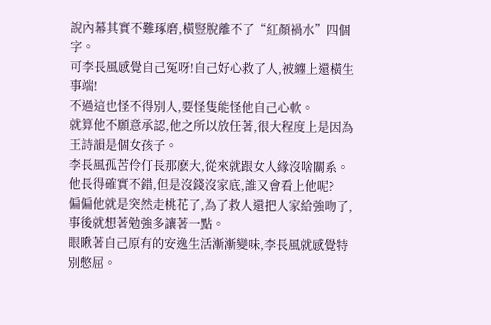說內幕其實不難琢磨,橫豎脫離不了“紅顏禍水”四個字。
可李長風感覺自己冤呀!自己好心救了人,被纏上還橫生事端!
不過這也怪不得別人,要怪隻能怪他自己心軟。
就算他不願意承認,他之所以放任著,很大程度上是因為王詩韻是個女孩子。
李長風孤苦伶仃長那麽大,從來就跟女人緣沒啥關系。
他長得確實不錯,但是沒錢沒家底,誰又會看上他呢?
偏偏他就是突然走桃花了,為了救人還把人家給強吻了,事後就想著勉強多讓著一點。
眼瞅著自己原有的安逸生活漸漸變味,李長風就感覺特別憋屈。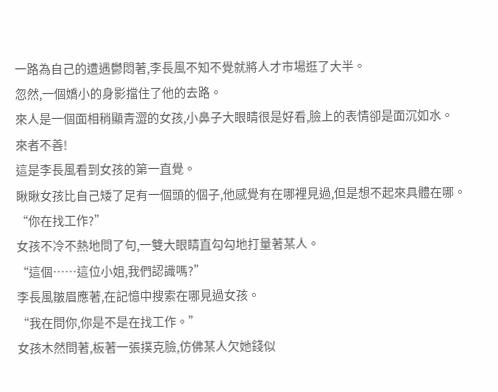一路為自己的遭遇鬱悶著,李長風不知不覺就將人才市場逛了大半。
忽然,一個嬌小的身影擋住了他的去路。
來人是一個面相稍顯青澀的女孩,小鼻子大眼睛很是好看,臉上的表情卻是面沉如水。
來者不善!
這是李長風看到女孩的第一直覺。
瞅瞅女孩比自己矮了足有一個頭的個子,他感覺有在哪裡見過,但是想不起來具體在哪。
“你在找工作?”
女孩不冷不熱地問了句,一雙大眼睛直勾勾地打量著某人。
“這個……這位小姐,我們認識嗎?”
李長風皺眉應著,在記憶中搜索在哪見過女孩。
“我在問你,你是不是在找工作。”
女孩木然問著,板著一張撲克臉,仿佛某人欠她錢似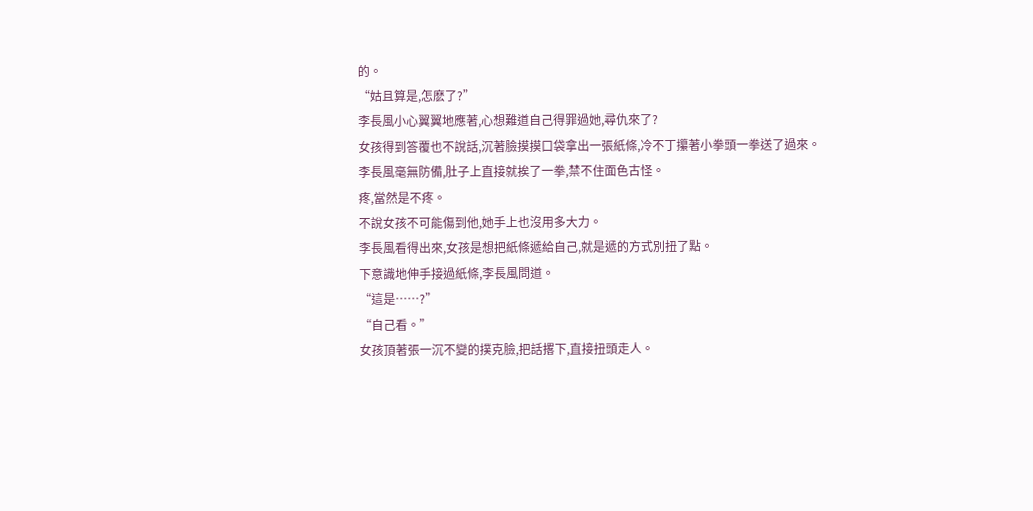的。
“姑且算是,怎麽了?”
李長風小心翼翼地應著,心想難道自己得罪過她,尋仇來了?
女孩得到答覆也不說話,沉著臉摸摸口袋拿出一張紙條,冷不丁攥著小拳頭一拳送了過來。
李長風毫無防備,肚子上直接就挨了一拳,禁不住面色古怪。
疼,當然是不疼。
不說女孩不可能傷到他,她手上也沒用多大力。
李長風看得出來,女孩是想把紙條遞給自己,就是遞的方式別扭了點。
下意識地伸手接過紙條,李長風問道。
“這是……?”
“自己看。”
女孩頂著張一沉不變的撲克臉,把話撂下,直接扭頭走人。